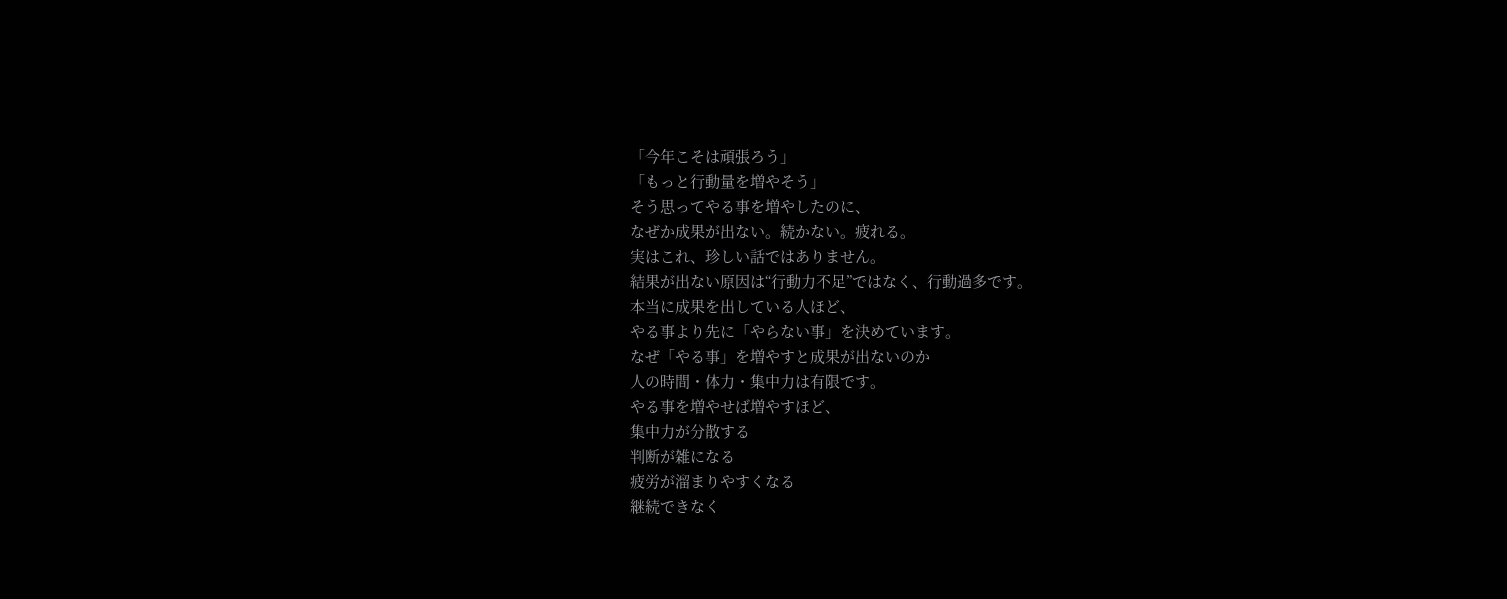「今年こそは頑張ろう」
「もっと行動量を増やそう」
そう思ってやる事を増やしたのに、
なぜか成果が出ない。続かない。疲れる。
実はこれ、珍しい話ではありません。
結果が出ない原因は“行動力不足”ではなく、行動過多です。
本当に成果を出している人ほど、
やる事より先に「やらない事」を決めています。
なぜ「やる事」を増やすと成果が出ないのか
人の時間・体力・集中力は有限です。
やる事を増やせば増やすほど、
集中力が分散する
判断が雑になる
疲労が溜まりやすくなる
継続できなく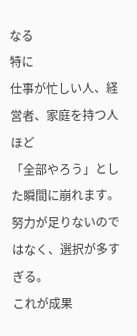なる
特に
仕事が忙しい人、経営者、家庭を持つ人ほど
「全部やろう」とした瞬間に崩れます。
努力が足りないのではなく、選択が多すぎる。
これが成果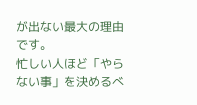が出ない最大の理由です。
忙しい人ほど「やらない事」を決めるべ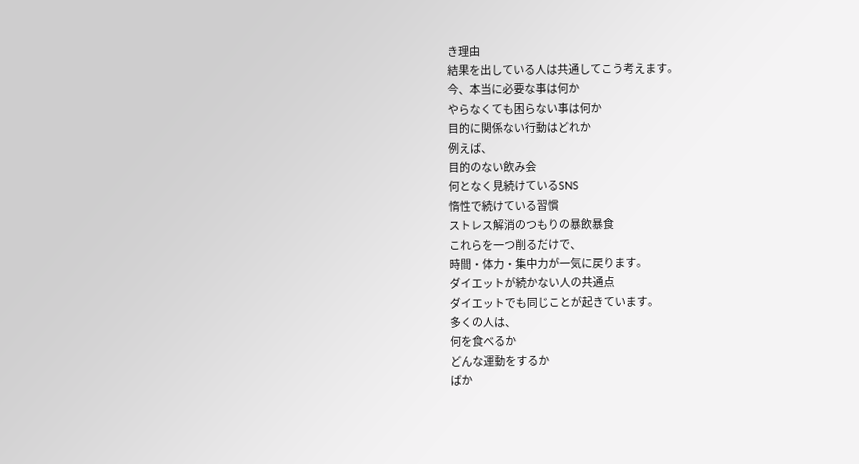き理由
結果を出している人は共通してこう考えます。
今、本当に必要な事は何か
やらなくても困らない事は何か
目的に関係ない行動はどれか
例えば、
目的のない飲み会
何となく見続けているSNS
惰性で続けている習慣
ストレス解消のつもりの暴飲暴食
これらを一つ削るだけで、
時間・体力・集中力が一気に戻ります。
ダイエットが続かない人の共通点
ダイエットでも同じことが起きています。
多くの人は、
何を食べるか
どんな運動をするか
ばか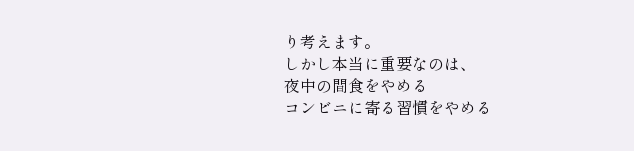り考えます。
しかし本当に重要なのは、
夜中の間食をやめる
コンビニに寄る習慣をやめる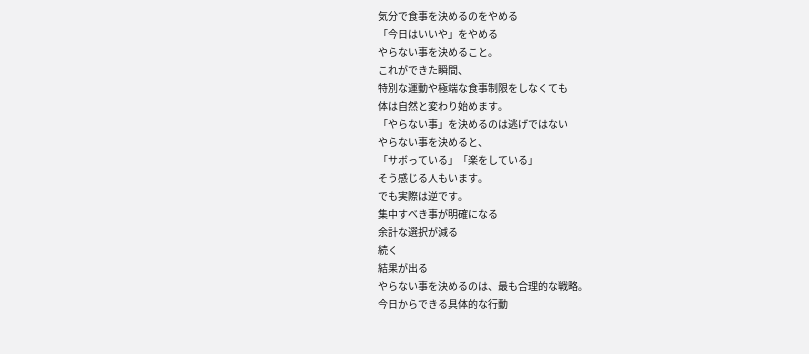気分で食事を決めるのをやめる
「今日はいいや」をやめる
やらない事を決めること。
これができた瞬間、
特別な運動や極端な食事制限をしなくても
体は自然と変わり始めます。
「やらない事」を決めるのは逃げではない
やらない事を決めると、
「サボっている」「楽をしている」
そう感じる人もいます。
でも実際は逆です。
集中すべき事が明確になる
余計な選択が減る
続く
結果が出る
やらない事を決めるのは、最も合理的な戦略。
今日からできる具体的な行動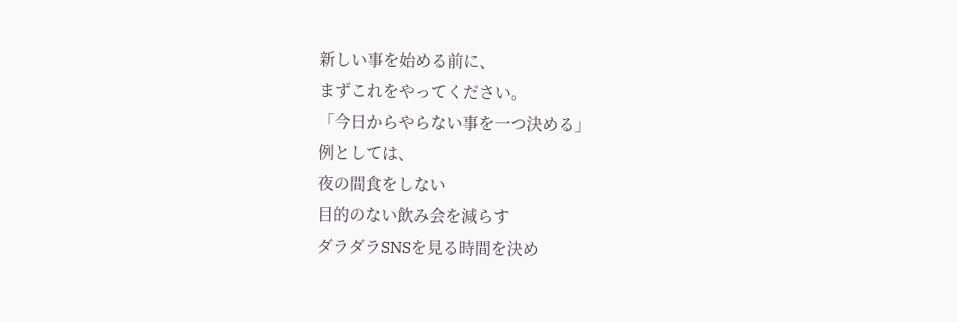新しい事を始める前に、
まずこれをやってください。
「今日からやらない事を一つ決める」
例としては、
夜の間食をしない
目的のない飲み会を減らす
ダラダラSNSを見る時間を決め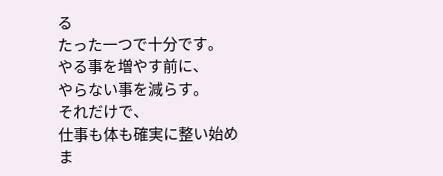る
たった一つで十分です。
やる事を増やす前に、
やらない事を減らす。
それだけで、
仕事も体も確実に整い始めま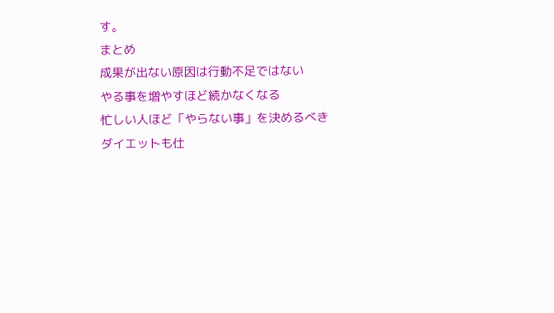す。
まとめ
成果が出ない原因は行動不足ではない
やる事を増やすほど続かなくなる
忙しい人ほど「やらない事」を決めるべき
ダイエットも仕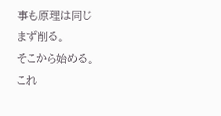事も原理は同じ
まず削る。
そこから始める。
これ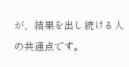が、結果を出し続ける人の共通点です。